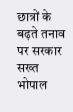छात्रों के बढ़ते तनाव पर सरकार सख्त
भोपाल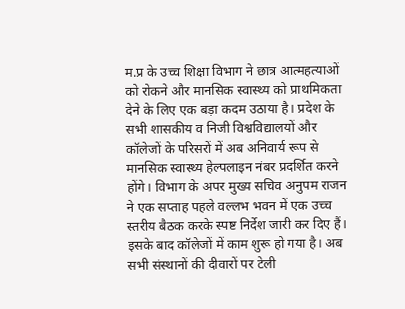म.प्र के उच्च शिक्षा विभाग ने छात्र आत्महत्याओं को रोकने और मानसिक स्वास्थ्य को प्राथमिकता देने के लिए एक बड़ा कदम उठाया है। प्रदेश के सभी शासकीय व निजी विश्वविद्यालयों और कॉलेजों के परिसरों में अब अनिवार्य रूप से मानसिक स्वास्थ्य हेल्पलाइन नंबर प्रदर्शित करने होंगे। विभाग के अपर मुख्य सचिव अनुपम राजन ने एक सप्ताह पहले वल्लभ भवन में एक उच्च स्तरीय बैठक करके स्पष्ट निर्देश जारी कर दिए हैं। इसके बाद कॉलेजों में काम शुरू हो गया है। अब सभी संस्थानों की दीवारों पर टेली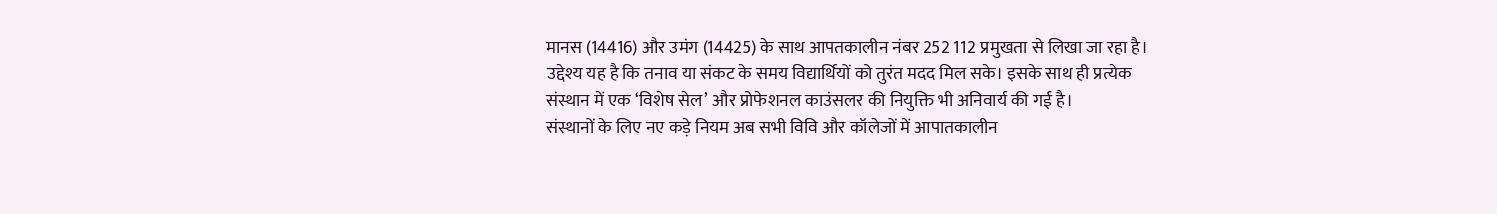मानस (14416) और उमंग (14425) के साथ आपतकालीन नंबर 252 112 प्रमुखता से लिखा जा रहा है। उद्देश्य यह है कि तनाव या संकट के समय विद्यार्थियों को तुरंत मदद मिल सके। इसके साथ ही प्रत्येक संस्थान में एक ‘विशेष सेल’ और प्रोफेशनल काउंसलर की नियुक्ति भी अनिवार्य की गई है।
संस्थानों के लिए नए कड़े नियम अब सभी विवि और कॉलेजों में आपातकालीन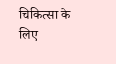चिकित्सा के लिए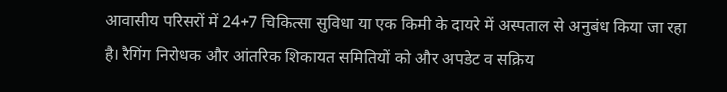आवासीय परिसरों में 24+7 चिकित्सा सुविधा या एक किमी के दायरे में अस्पताल से अनुबंध किया जा रहा है। रैगिंग निरोधक और आंतरिक शिकायत समितियों को और अपडेट व सक्रिय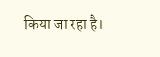किया जा रहा है।